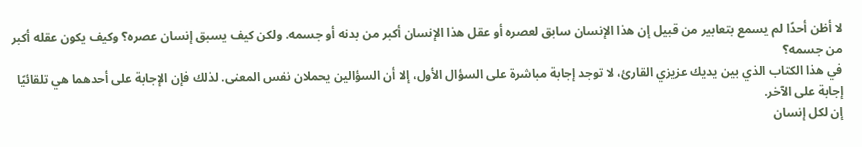لا أظن أحدًا لم يسمع بتعابير من قبيل إن هذا الإنسان سابق لعصره أو عقل هذا الإنسان أكبر من بدنه أو جسمه. ولكن كيف يسبق إنسان عصره؟ وكيف يكون عقله أكبر من جسمه؟
في هذا الكتاب الذي بين يديك عزيزي القارئ، لا توجد إجابة مباشرة على السؤال الأول، إلا أن السؤالين يحملان نفس المعنى. لذلك فإن الإجابة على أحدهما هي تلقائيًا إجابة على الآخر.
إن لكل إنسان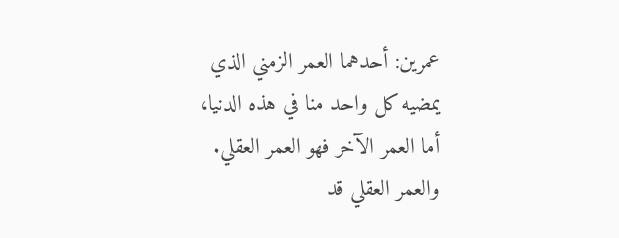عمرين: أحدهما العمر الزمني الذي يمضيه كل واحد منا في هذه الدنيا، أما العمر الآخر فهو العمر العقلي.
والعمر العقلي قد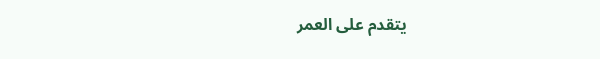يتقدم على العمر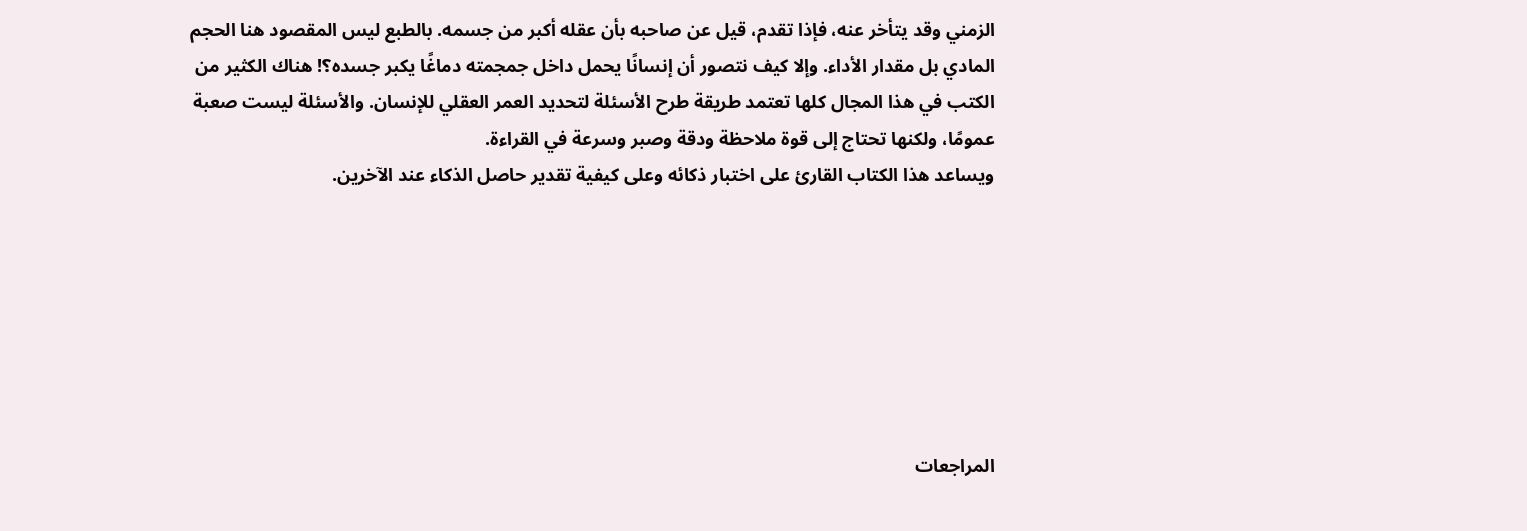الزمني وقد يتأخر عنه، فإذا تقدم، قيل عن صاحبه بأن عقله أكبر من جسمه. بالطبع ليس المقصود هنا الحجم المادي بل مقدار الأداء. وإلا كيف نتصور أن إنسانًا يحمل داخل جمجمته دماغًا يكبر جسده؟! هناك الكثير من الكتب في هذا المجال كلها تعتمد طريقة طرح الأسئلة لتحديد العمر العقلي للإنسان. والأسئلة ليست صعبة عمومًا، ولكنها تحتاج إلى قوة ملاحظة ودقة وصبر وسرعة في القراءة.
ويساعد هذا الكتاب القارئ على اختبار ذكائه وعلى كيفية تقدير حاصل الذكاء عند الآخرين.







المراجعات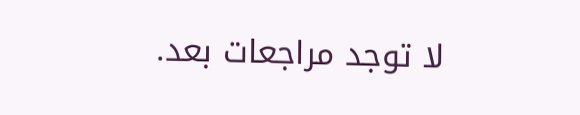لا توجد مراجعات بعد.